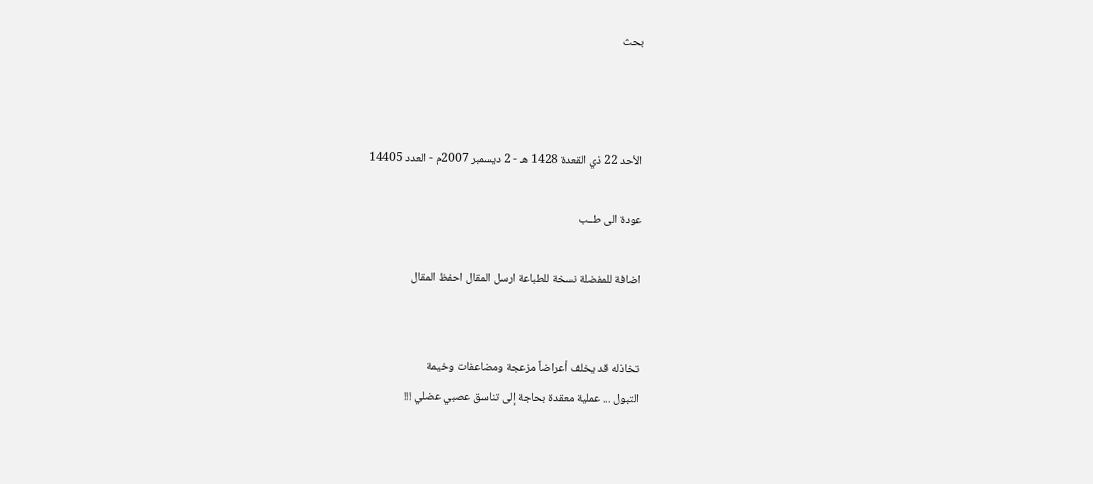بحث



الأحد 22 ذي القعدة 1428 هـ - 2 ديسمبر 2007م - العدد 14405

عودة الى طــب

اضافة للمفضلة نسخة للطباعة ارسل المقال احفظ المقال


تخاذله قد يخلف أعراضاً مزعجة ومضاعفات وخيمة
التبول ... عملية معقدة بحاجة إلى تناسق عصبي عضلي !!!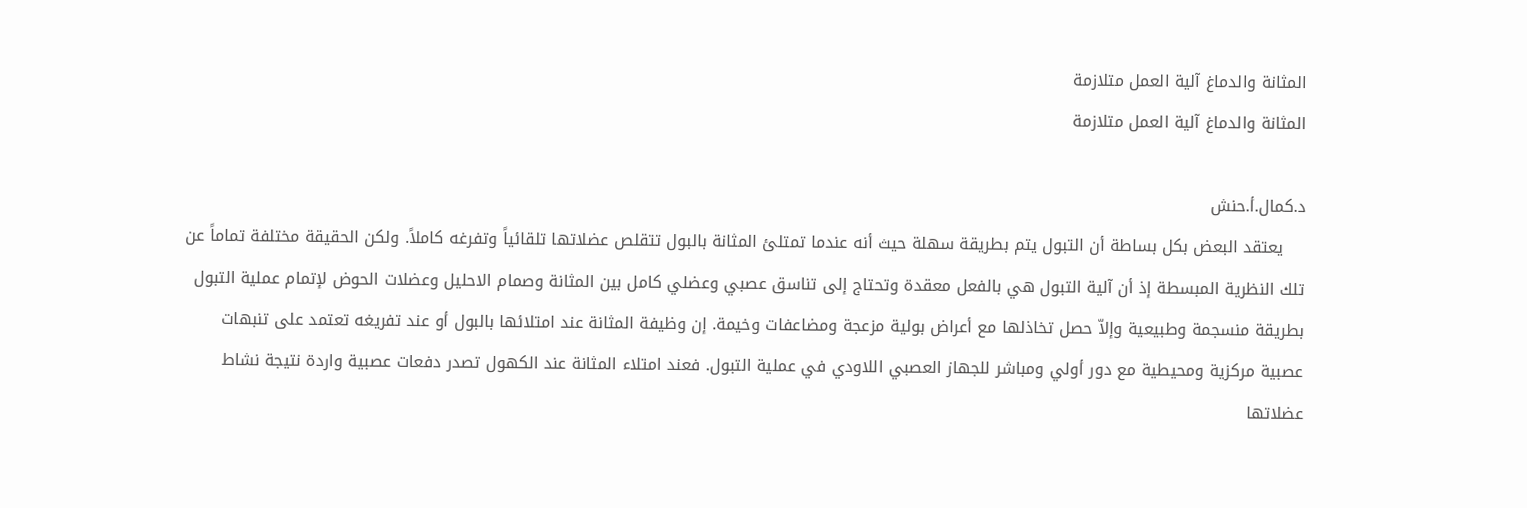المثانة والدماغ آلية العمل متلازمة
المثانة والدماغ آلية العمل متلازمة

د.كمال.أ.حنش
    يعتقد البعض بكل بساطة أن التبول يتم بطريقة سهلة حيث أنه عندما تمتلئ المثانة بالبول تتقلص عضلاتها تلقائياً وتفرغه كاملاً. ولكن الحقيقة مختلفة تماماً عن تلك النظرية المبسطة إذ أن آلية التبول هي بالفعل معقدة وتحتاج إلى تناسق عصبي وعضلي كامل بين المثانة وصمام الاحليل وعضلات الحوض لإتمام عملية التبول بطريقة منسجمة وطبيعية وإلاّ حصل تخاذلها مع أعراض بولية مزعجة ومضاعفات وخيمة. إن وظيفة المثانة عند امتلائها بالبول أو عند تفريغه تعتمد على تنبهات عصبية مركزية ومحيطية مع دور أولي ومباشر للجهاز العصبي اللاودي في عملية التبول. فعند امتلاء المثانة عند الكهول تصدر دفعات عصبية واردة نتيجة نشاط عضلاتها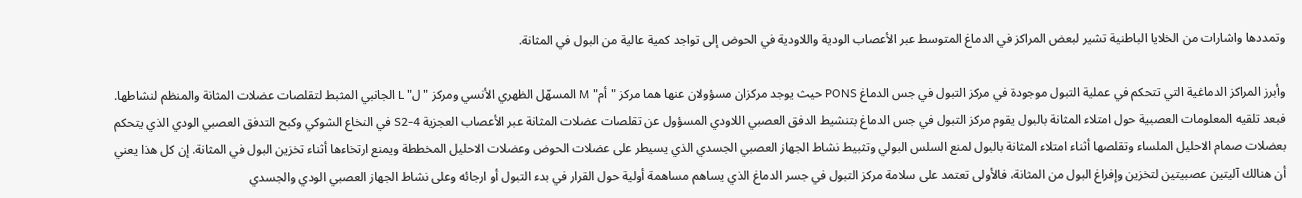وتمددها واشارات من الخلايا الباطنية تشير لبعض المراكز في الدماغ المتوسط عبر الأعصاب الودية واللاودية في الحوض إلى تواجد كمية عالية من البول في المثانة.

وأبرز المراكز الدماغية التي تتحكم في عملية التبول موجودة في مركز التبول في جس الدماغ PONS حيث يوجد مركزان مسؤولان عنها هما مركز "أم" M المسهّل الظهري الأنسي ومركز "ل" L الجانبي المثبط لتقلصات عضلات المثانة والمنظم لنشاطها. فبعد تلقيه المعلومات العصبية حول امتلاء المثانة بالبول يقوم مركز التبول في جس الدماغ بتنشيط الدفق العصبي اللاودي المسؤول عن تقلصات عضلات المثانة عبر الأعصاب العجزية S2-4 في النخاع الشوكي وكبح التدفق العصبي الودي الذي يتحكم بعضلات صمام الاحليل الملساء وتقلصها أثناء امتلاء المثانة بالبول لمنع السلس البولي وتثبيط نشاط الجهاز العصبي الجسدي الذي يسيطر على عضلات الحوض وعضلات الاحليل المخططة ويمنع ارتخاءها أثناء تخزين البول في المثانة. إن كل هذا يعني أن هنالك آليتين عصبيتين لتخزين وإفراغ البول من المثانة، فالأولى تعتمد على سلامة مركز التبول في جسر الدماغ الذي يساهم مساهمة أولية حول القرار في بدء التبول أو ارجائه وعلى نشاط الجهاز العصبي الودي والجسدي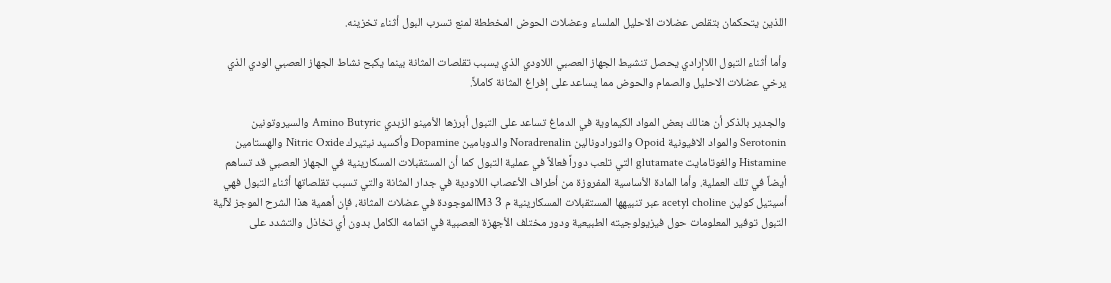اللذين يتحكمان بتقلص عضلات الاحليل الملساء وعضلات الحوض المخططة لمنع تسرب البول أثناء تخزينه.

وأما أثناء التبول اللاإرادي يحصل تنشيط الجهاز العصبي اللاودي الذي يسبب تقلصات المثانة بينما يكبح نشاط الجهاز العصبي الودي الذي يرخي عضلات الاحليل والصمام والحوض مما يساعد على إفراغ المثانة كاملاً.

والجدير بالذكر أن هنالك بعض المواد الكيماوية في الدماغ تساعد على التبول أبرزها الأمينو الزبدي Amino Butyric والسيروتونين Serotonin والمواد الافيونية Opoid والنورادونالين Noradrenalin والدوبامين Dopamine وأكسيد نيتيرك Nitric Oxide والهستامين Histamine والغوتامايت glutamate التي تلعب دوراً فعالاً في عملية التبول كما أن المستقبلات المسكارينية في الجهاز العصبي قد تساهم أيضاً في تلك العملية. وأما المادة الأساسية المفروزة من أطراف الأعصاب اللاودية في جدار المثانة والتي تسبب تقلصاتها أثناء التبول فهي أسيتيل كولين acetyl choline عبر تنبيهها المستقبلات المسكارينية م M3 3الموجودة في عضلات المثانة، فإن أهمية هذا الشرح الموجز لآلية التبول توفير المعلومات حول فيزيولوجيته الطبيعية ودور مختلف الأجهزة العصبية في اتمامه الكامل بدون أي تخاذل والتشدد على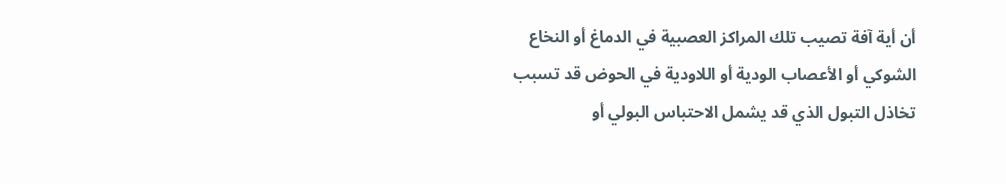أن أية آفة تصيب تلك المراكز العصبية في الدماغ أو النخاع الشوكي أو الأعصاب الودية أو اللاودية في الحوض قد تسبب تخاذل التبول الذي قد يشمل الاحتباس البولي أو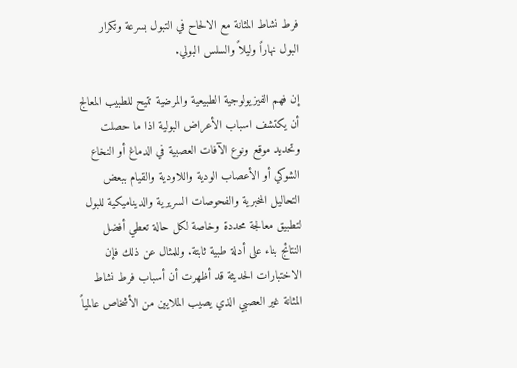فرط نشاط المثانة مع الالحاح في التبول بسرعة وتكرار البول نهاراً وليلاً والسلس البولي.

إن فهم الفيزيولوجية الطبيعية والمرضية تتيح للطبيب المعالج أن يكتشف اسباب الأعراض البولية اذا ما حصلت وتحديد موقع ونوع الآفات العصبية في الدماغ أو النخاع الشوكي أو الأعصاب الودية واللاودية والقيام ببعض التحاليل المخبرية والفحوصات السريرية والديناميكية للبول لتطبيق معالجة محددة وخاصة لكل حالة تعطي أفضل النتائج بناء على أدلة طبية ثابتة. وللمثال عن ذلك فإن الاختبارات الحديثة قد أظهرت أن أسباب فرط نشاط المثانة غير العصبي الذي يصيب الملايين من الأشخاص عالمياً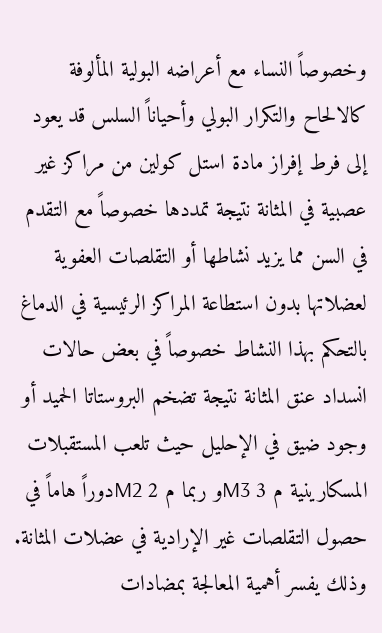وخصوصاً النساء مع أعراضه البولية المألوفة كالالحاح والتكرار البولي وأحياناً السلس قد يعود إلى فرط إفراز مادة استل كولين من مراكز غير عصبية في المثانة نتيجة تمددها خصوصاً مع التقدم في السن مما يزيد نشاطها أو التقلصات العفوية لعضلاتها بدون استطاعة المراكز الرئيسية في الدماغ بالتحكم بهذا النشاط خصوصاً في بعض حالات انسداد عنق المثانة نتيجة تضخم البروستاتا الحميد أو وجود ضيق في الإحليل حيث تلعب المستقبلات المسكارينية م M3 3و ربما م M2 2دوراً هاماً في حصول التقلصات غير الإرادية في عضلات المثانة. وذلك يفسر أهمية المعالجة بمضادات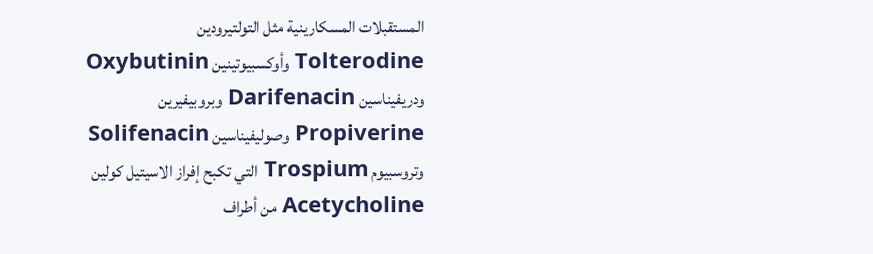المستقبلات المسكارينية مثل التولتيرودين Tolterodine وأوكسبيوتينين Oxybutinin ودريفيناسين Darifenacin وبروبيفيرين Propiverine وصوليفيناسين Solifenacin وتروسبيوم Trospium التي تكبح إفراز الاسيتيل كولين Acetycholine من أطراف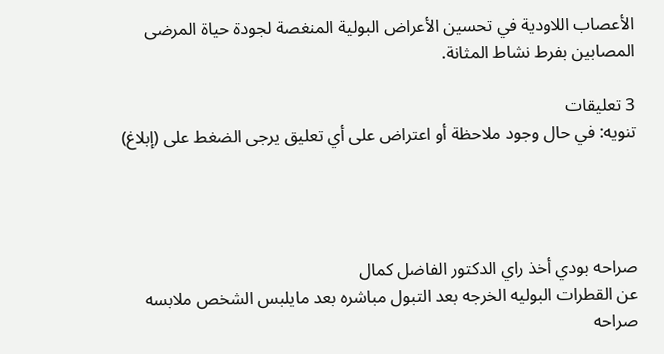الأعصاب اللاودية في تحسين الأعراض البولية المنغصة لجودة حياة المرضى المصابين بفرط نشاط المثانة.

3 تعليقات
تنويه: في حال وجود ملاحظة أو اعتراض على أي تعليق يرجى الضغط على (إبلاغ)




صراحه بودي أخذ راي الدكتور الفاضل كمال
عن القطرات البوليه الخرجه بعد التبول مباشره بعد مايلبس الشخص ملابسه صراحه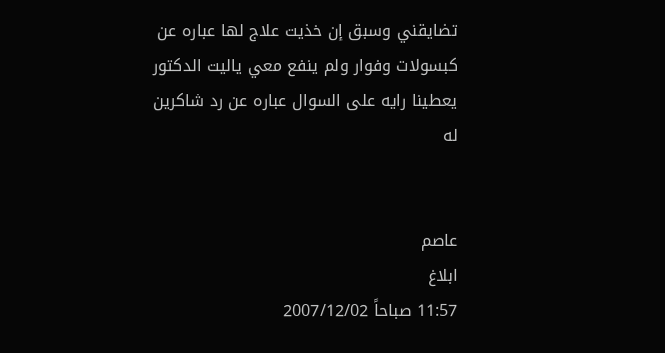تضايقني وسبق إن خذيت علاج لها عباره عن كبسولات وفوار ولم ينفع معي ياليت الدكتور يعطينا رايه على السوال عباره عن رد شاكرين له


عاصم
ابلاغ
11:57 صباحاً 2007/12/02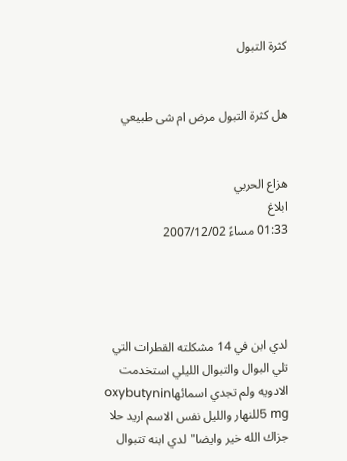كثرة التبول


هل كثرة التبول مرض ام شى طبيعي


هزاع الحربي
ابلاغ
01:33 مساءً 2007/12/02




لدي ابن في 14 مشكلته القطرات التي تلي البوال والتبوال الليلي استخدمت الادويه ولم تجدي اسمائهاoxybutynin 5 mgللنهار والليل نفس الاسم اريد حلا جزاك الله خير وايضا"لدي ابنه تتبوال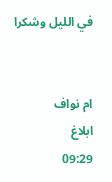في الليل وشكرا


ام نواف
ابلاغ
09:29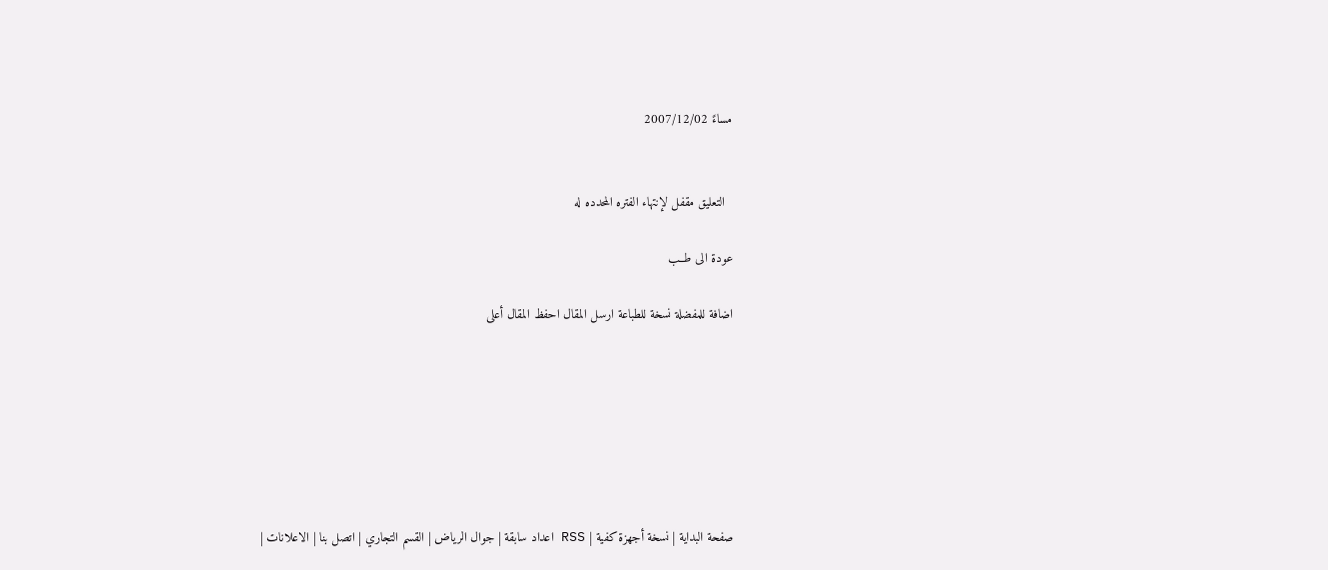مساءً 2007/12/02


  التعليق مقفل لإنتهاء الفتره المحدده له

عودة الى طــب

اضافة للمفضلة نسخة للطباعة ارسل المقال احفظ المقال أعلى







صفحة البداية | نسخة أجهزة كفية | RSS اعداد سابقة | جوال الرياض | القسم التجاري | اتصل بنا | الاعلانات |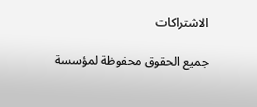الاشتراكات

جميع الحقوق محفوظة لمؤسسة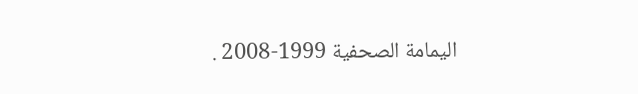اليمامة الصحفية 1999-2008 .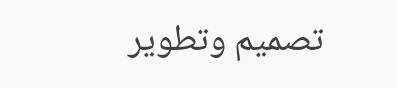تصميم وتطوير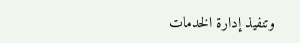وتنفيذ إدارة الخدمات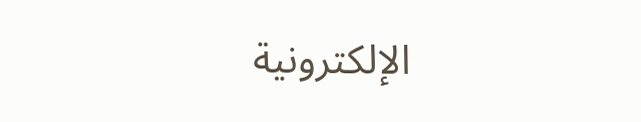الإلكترونية